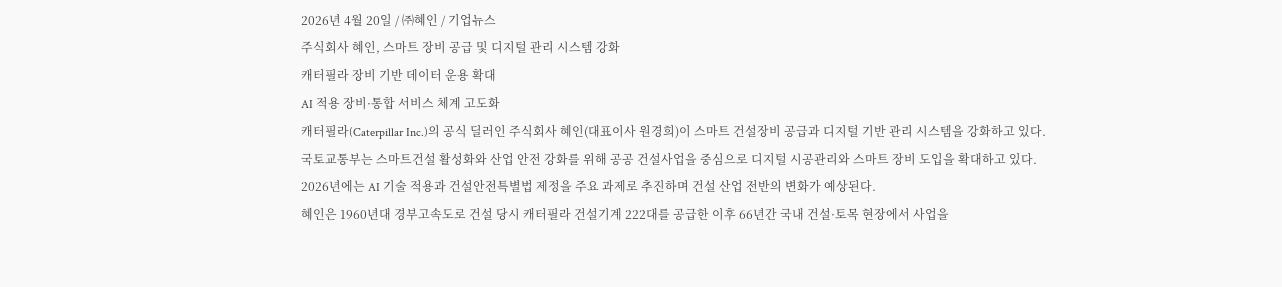2026년 4월 20일 / ㈜혜인 / 기업뉴스
주식회사 혜인, 스마트 장비 공급 및 디지털 관리 시스템 강화
캐터필라 장비 기반 데이터 운용 확대
AI 적용 장비·통합 서비스 체계 고도화
캐터필라(Caterpillar Inc.)의 공식 딜러인 주식회사 혜인(대표이사 원경희)이 스마트 건설장비 공급과 디지털 기반 관리 시스템을 강화하고 있다.
국토교통부는 스마트건설 활성화와 산업 안전 강화를 위해 공공 건설사업을 중심으로 디지털 시공관리와 스마트 장비 도입을 확대하고 있다.
2026년에는 AI 기술 적용과 건설안전특별법 제정을 주요 과제로 추진하며 건설 산업 전반의 변화가 예상된다.
혜인은 1960년대 경부고속도로 건설 당시 캐터필라 건설기계 222대를 공급한 이후 66년간 국내 건설·토목 현장에서 사업을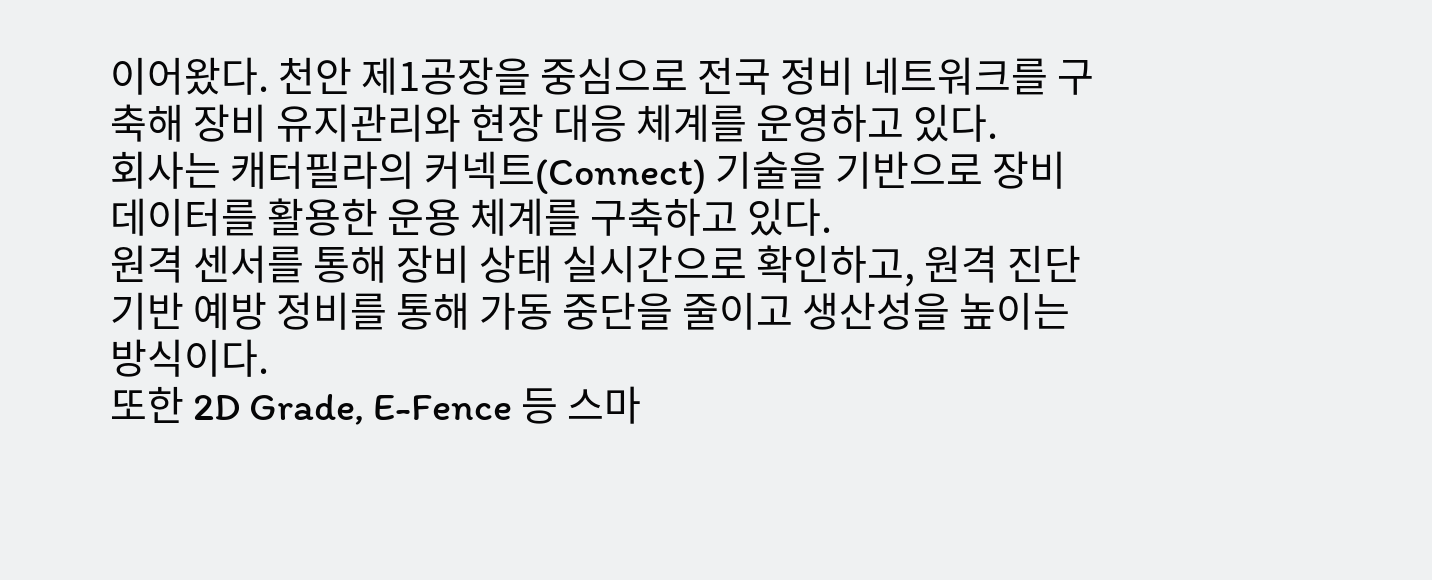이어왔다. 천안 제1공장을 중심으로 전국 정비 네트워크를 구축해 장비 유지관리와 현장 대응 체계를 운영하고 있다.
회사는 캐터필라의 커넥트(Connect) 기술을 기반으로 장비 데이터를 활용한 운용 체계를 구축하고 있다.
원격 센서를 통해 장비 상태 실시간으로 확인하고, 원격 진단 기반 예방 정비를 통해 가동 중단을 줄이고 생산성을 높이는 방식이다.
또한 2D Grade, E-Fence 등 스마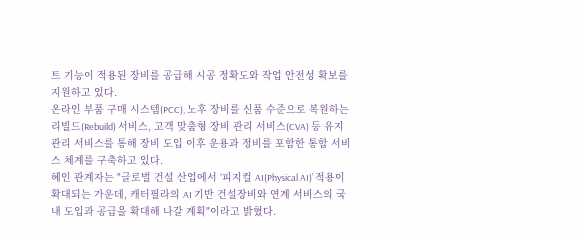트 기능이 적용된 장비를 공급해 시공 정확도와 작업 안전성 확보를 지원하고 있다.
온라인 부품 구매 시스템(PCC), 노후 장비를 신품 수준으로 복원하는 리빌드(Rebuild) 서비스, 고객 맞춤형 장비 관리 서비스(CVA) 등 유지관리 서비스를 통해 장비 도입 이후 운용과 정비를 포함한 통합 서비스 체계를 구축하고 있다.
혜인 관계자는 "글로벌 건설 산업에서 ‘피지컬 AI(Physical AI)’ 적용이 확대되는 가운데, 캐터필라의 AI 기반 건설장비와 연계 서비스의 국내 도입과 공급을 확대해 나갈 계획"이라고 밝혔다.